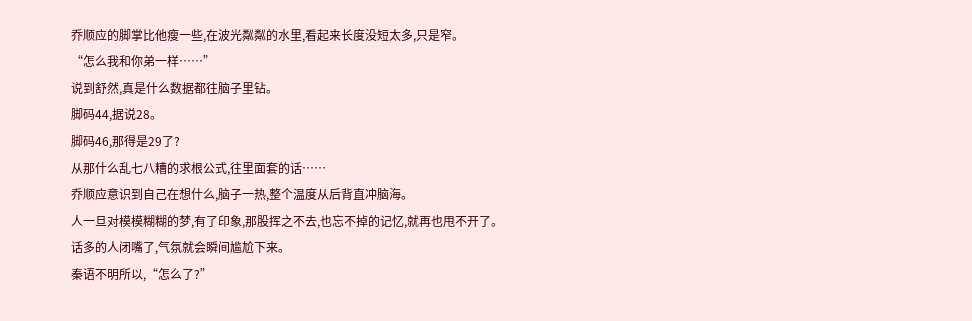乔顺应的脚掌比他瘦一些,在波光粼粼的水里,看起来长度没短太多,只是窄。
“怎么我和你弟一样……”
说到舒然,真是什么数据都往脑子里钻。
脚码44,据说28。
脚码46,那得是29了?
从那什么乱七八糟的求根公式,往里面套的话……
乔顺应意识到自己在想什么,脑子一热,整个温度从后背直冲脑海。
人一旦对模模糊糊的梦,有了印象,那股挥之不去,也忘不掉的记忆,就再也甩不开了。
话多的人闭嘴了,气氛就会瞬间尴尬下来。
秦语不明所以,“怎么了?”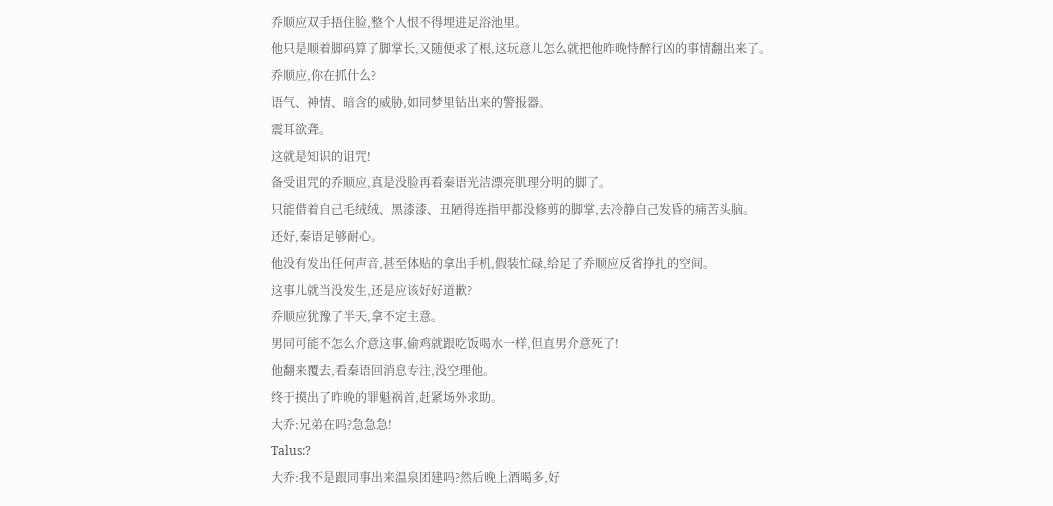乔顺应双手捂住脸,整个人恨不得埋进足浴池里。
他只是顺着脚码算了脚掌长,又随便求了根,这玩意儿怎么就把他昨晚恃醉行凶的事情翻出来了。
乔顺应,你在抓什么?
语气、神情、暗含的威胁,如同梦里钻出来的警报器。
震耳欲聋。
这就是知识的诅咒!
备受诅咒的乔顺应,真是没脸再看秦语光洁漂亮肌理分明的脚了。
只能借着自己毛绒绒、黑漆漆、丑陋得连指甲都没修剪的脚掌,去冷静自己发昏的痛苦头脑。
还好,秦语足够耐心。
他没有发出任何声音,甚至体贴的拿出手机,假装忙碌,给足了乔顺应反省挣扎的空间。
这事儿就当没发生,还是应该好好道歉?
乔顺应犹豫了半天,拿不定主意。
男同可能不怎么介意这事,偷鸡就跟吃饭喝水一样,但直男介意死了!
他翻来覆去,看秦语回消息专注,没空理他。
终于摸出了昨晚的罪魁祸首,赶紧场外求助。
大乔:兄弟在吗?急急急!
Talus:?
大乔:我不是跟同事出来温泉团建吗?然后晚上酒喝多,好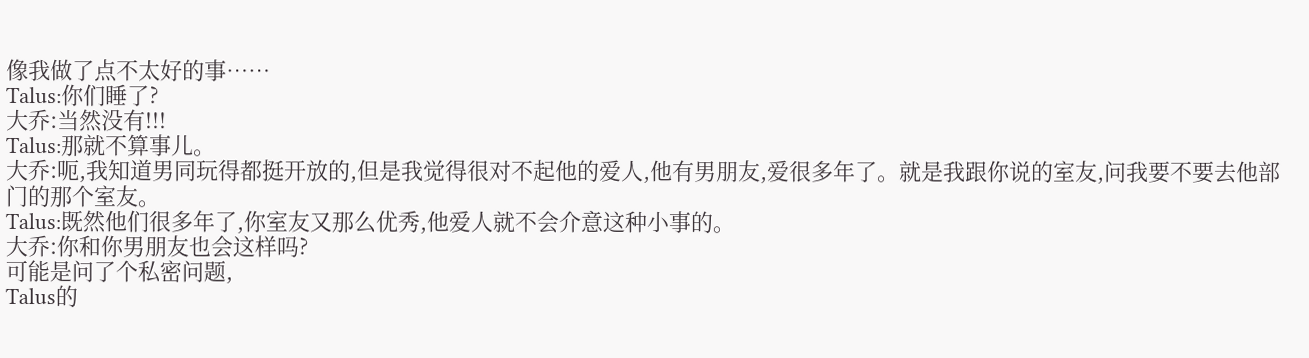像我做了点不太好的事……
Talus:你们睡了?
大乔:当然没有!!!
Talus:那就不算事儿。
大乔:呃,我知道男同玩得都挺开放的,但是我觉得很对不起他的爱人,他有男朋友,爱很多年了。就是我跟你说的室友,问我要不要去他部门的那个室友。
Talus:既然他们很多年了,你室友又那么优秀,他爱人就不会介意这种小事的。
大乔:你和你男朋友也会这样吗?
可能是问了个私密问题,
Talus的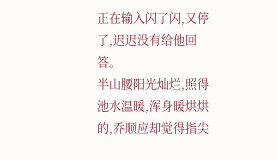正在输入闪了闪,又停了,迟迟没有给他回答。
半山腰阳光灿烂,照得池水温暖,浑身暖烘烘的,乔顺应却觉得指尖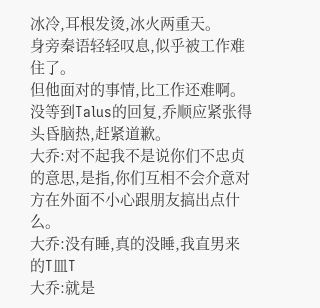冰冷,耳根发烫,冰火两重天。
身旁秦语轻轻叹息,似乎被工作难住了。
但他面对的事情,比工作还难啊。
没等到Talus的回复,乔顺应紧张得头昏脑热,赶紧道歉。
大乔:对不起我不是说你们不忠贞的意思,是指,你们互相不会介意对方在外面不小心跟朋友搞出点什么。
大乔:没有睡,真的没睡,我直男来的T皿T
大乔:就是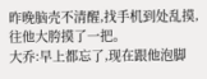昨晚脑壳不清醒,找手机到处乱摸,往他大胯摸了一把。
大乔:早上都忘了,现在跟他泡脚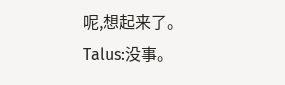呢,想起来了。
Talus:没事。